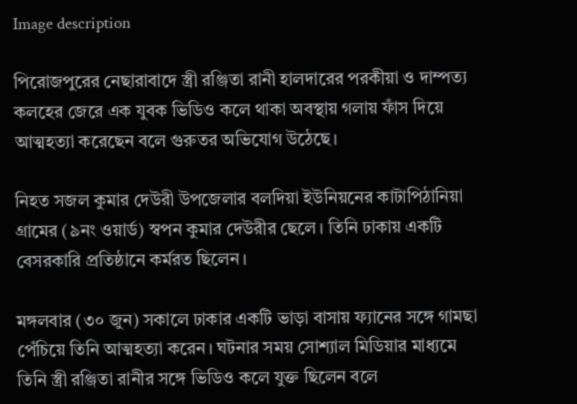Image description

পিরোজপুরের নেছারাবাদে স্ত্রী রঞ্জিতা রানী হালদারের পরকীয়া ও দাম্পত্য কলহের জেরে এক যুবক ভিডিও কলে থাকা অবস্থায় গলায় ফাঁস দিয়ে আত্মহত্যা করেছেন বলে গুরুতর অভিযোগ উঠেছে।

নিহত সজল কুমার দেউরী উপজেলার বলদিয়া ইউনিয়নের কাটাপিঠানিয়া গ্রামের (৯নং ওয়ার্ড) স্বপন কুমার দেউরীর ছেলে। তিনি ঢাকায় একটি বেসরকারি প্রতিষ্ঠানে কর্মরত ছিলেন।

মঙ্গলবার (৩০ জুন) সকালে ঢাকার একটি ভাড়া বাসায় ফ্যানের সঙ্গে গামছা পেঁচিয়ে তিনি আত্মহত্যা করেন। ঘটনার সময় সোশ্যাল মিডিয়ার মাধ্যমে তিনি স্ত্রী রঞ্জিতা রানীর সঙ্গে ভিডিও কলে যুক্ত ছিলেন বলে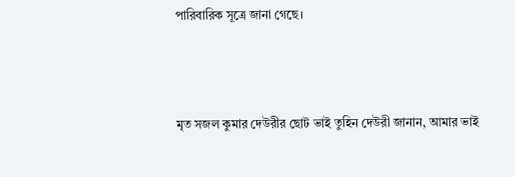পারিবারিক সূত্রে জানা গেছে।



মৃত সজল কুমার দেউরীর ছোট ভাই তুহিন দেউরী জানান, আমার ভাই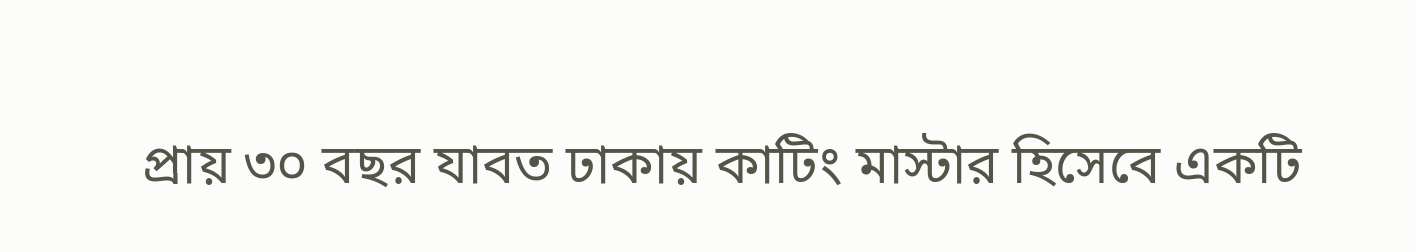প্রায় ৩০ বছর যাবত ঢাকায় কাটিং মাস্টার হিসেবে একটি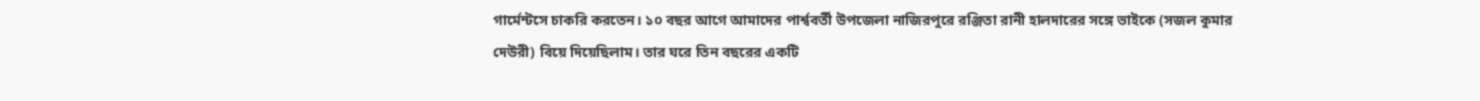গার্মেন্টসে চাকরি করতেন। ১০ বছর আগে আমাদের পার্শ্ববর্তী উপজেলা নাজিরপুরে রঞ্জিতা রানী হালদারের সঙ্গে ভাইকে (সজল কুমার দেউরী) বিয়ে দিয়েছিলাম। তার ঘরে তিন বছরের একটি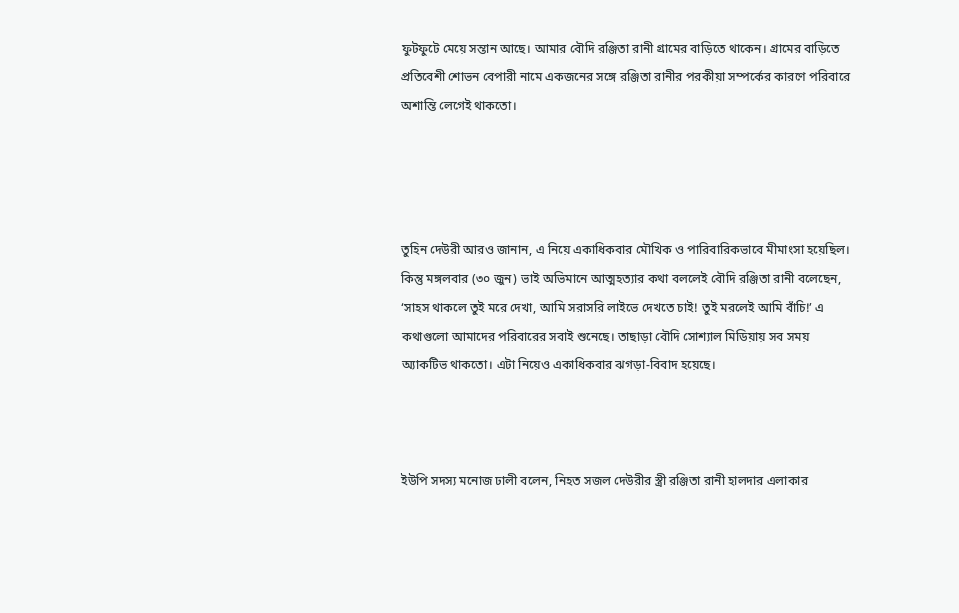ফুটফুটে মেয়ে সন্তান আছে। আমার বৌদি রঞ্জিতা রানী গ্রামের বাড়িতে থাকেন। গ্রামের বাড়িতে প্রতিবেশী শোভন বেপারী নামে একজনের সঙ্গে রঞ্জিতা রানীর পরকীয়া সম্পর্কের কারণে পরিবারে অশান্তি লেগেই থাকতো।




তুহিন দেউরী আরও জানান, এ নিয়ে একাধিকবার মৌখিক ও পারিবারিকভাবে মীমাংসা হয়েছিল। কিন্তু মঙ্গলবার (৩০ জুন) ভাই অভিমানে আত্মহত্যার কথা বললেই বৌদি রঞ্জিতা রানী বলেছেন, ‘সাহস থাকলে তুই মরে দেখা, আমি সরাসরি লাইভে দেখতে চাই! তুই মরলেই আমি বাঁচি!’ এ কথাগুলো আমাদের পরিবারের সবাই শুনেছে। তাছাড়া বৌদি সোশ্যাল মিডিয়ায় সব সময় অ্যাকটিভ থাকতো। এটা নিয়েও একাধিকবার ঝগড়া-বিবাদ হয়েছে।



ইউপি সদস্য মনোজ ঢালী বলেন, নিহত সজল দেউরীর স্ত্রী রঞ্জিতা রানী হালদার এলাকার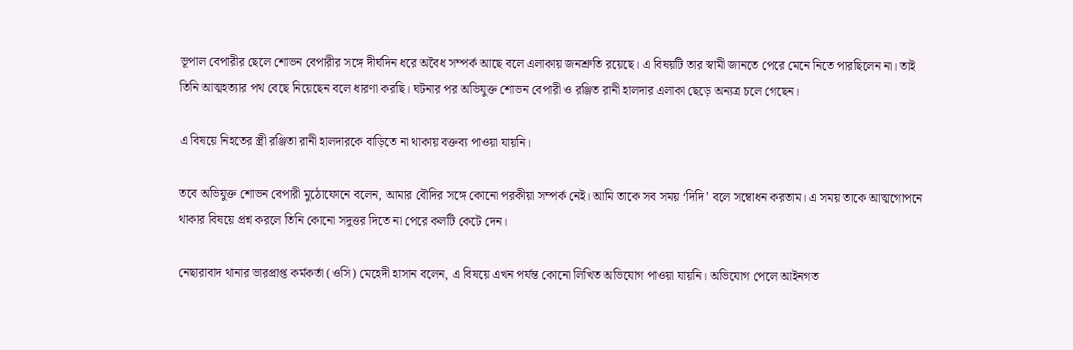ভূপাল বেপারীর ছেলে শোভন বেপারীর সঙ্গে দীর্ঘদিন ধরে অবৈধ সম্পর্ক আছে বলে এলাকায় জনশ্রুতি রয়েছে। এ বিষয়টি তার স্বামী জানতে পেরে মেনে নিতে পারছিলেন না। তাই তিনি আত্মহত্যার পথ বেছে নিয়েছেন বলে ধারণা করছি। ঘটনার পর অভিযুক্ত শোভন বেপারী ও রঞ্জিত রানী হালদার এলাকা ছেড়ে অন্যত্র চলে গেছেন।

এ বিষয়ে নিহতের স্ত্রী রঞ্জিতা রানী হালদারকে বাড়িতে না থাকায় বক্তব্য পাওয়া যায়নি।

তবে অভিযুক্ত শোভন বেপারী মুঠোফোনে বলেন, আমার বৌদির সঙ্গে কোনো পরকীয়া সম্পর্ক নেই। আমি তাকে সব সময় ‘দিদি’ বলে সম্বোধন করতাম। এ সময় তাকে আত্মগোপনে থাকার বিষয়ে প্রশ্ন করলে তিনি কোনো সদুত্তর দিতে না পেরে কলটি কেটে দেন।

নেছারাবাদ থানার ভারপ্রাপ্ত কর্মকর্তা (ওসি) মেহেদী হাসান বলেন, এ বিষয়ে এখন পর্যন্ত কোনো লিখিত অভিযোগ পাওয়া যায়নি। অভিযোগ পেলে আইনগত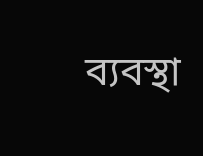ব্যবস্থা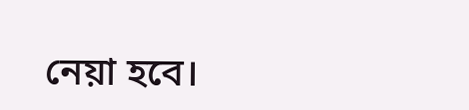নেয়া হবে।